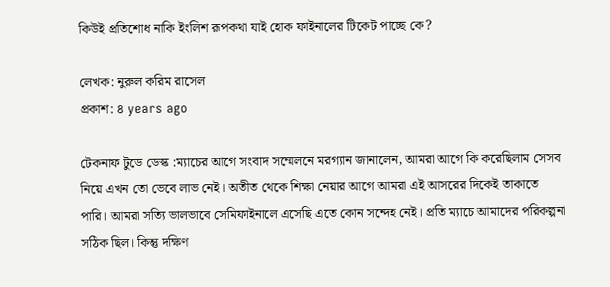কিউই প্রতিশোধ নাকি ইংলিশ রূপকথা যাই হোক ফাইনালের টিকেট পাচ্ছে কে?

লেখক: নুরুল করিম রাসেল
প্রকাশ: ৪ years ago

টেকনাফ টুডে ডেস্ক :ম্যাচের আগে সংবাদ সম্মেলনে মরগ্যান জানালেন, আমরা আগে কি করেছিলাম সেসব নিয়ে এখন তো ভেবে লাভ নেই। অতীত থেকে শিক্ষা নেয়ার আগে আমরা এই আসরের দিকেই তাকাতে পারি। আমরা সত্যি ভালভাবে সেমিফাইনালে এসেছি এতে কোন সন্দেহ নেই। প্রতি ম্যাচে আমাদের পরিকল্পনা সঠিক ছিল। কিন্তু দক্ষিণ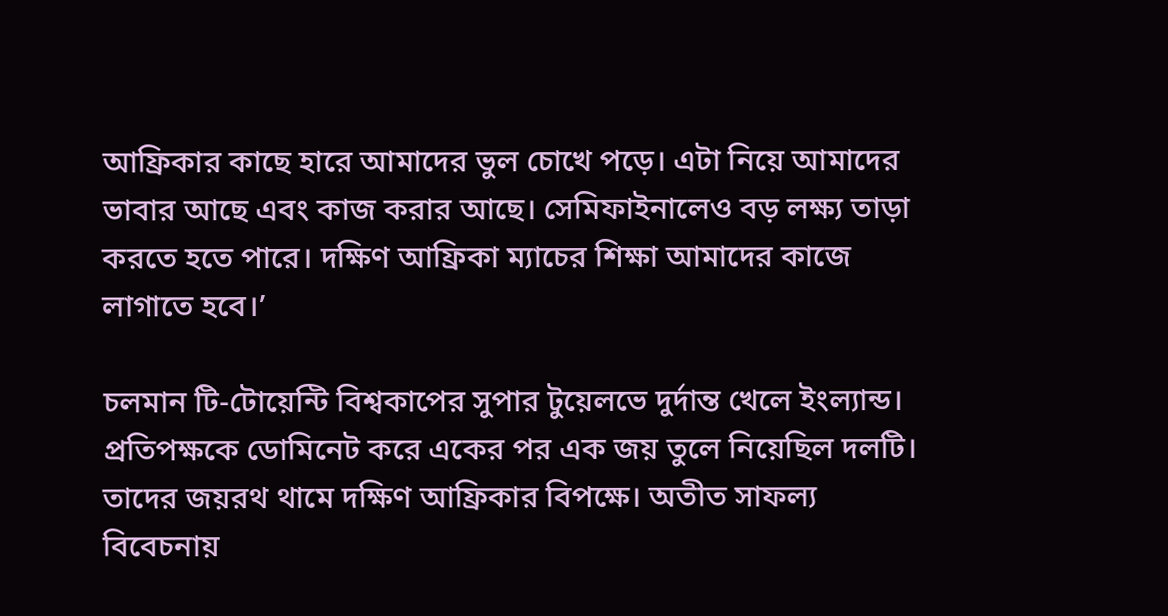আফ্রিকার কাছে হারে আমাদের ভুল চোখে পড়ে। এটা নিয়ে আমাদের ভাবার আছে এবং কাজ করার আছে। সেমিফাইনালেও বড় লক্ষ্য তাড়া করতে হতে পারে। দক্ষিণ আফ্রিকা ম্যাচের শিক্ষা আমাদের কাজে লাগাতে হবে।’

চলমান টি-টোয়েন্টি বিশ্বকাপের সুপার টুয়েলভে দুর্দান্ত খেলে ইংল্যান্ড। প্রতিপক্ষকে ডোমিনেট করে একের পর এক জয় তুলে নিয়েছিল দলটি। তাদের জয়রথ থামে দক্ষিণ আফ্রিকার বিপক্ষে। অতীত সাফল্য বিবেচনায়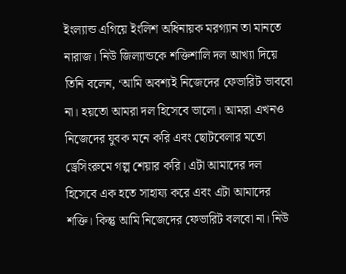ইংল্যান্ড এগিয়ে ইংলিশ অধিনায়ক মরগ্যান তা মানতে নারাজ। নিউ জিল্যান্ডকে শক্তিশালি দল আখ্যা দিয়ে তিনি বলেন, ‘আমি অবশ্যই নিজেদের ফেভারিট ভাববো না। হয়তো আমরা দল হিসেবে ভালো। আমরা এখনও নিজেদের যুবক মনে করি এবং ছোটবেলার মতো ড্রেসিংরুমে গল্প শেয়ার করি। এটা আমাদের দল হিসেবে এক হতে সাহায্য করে এবং এটা আমাদের শক্তি। কিন্তু আমি নিজেদের ফেভারিট বলবো না। নিউ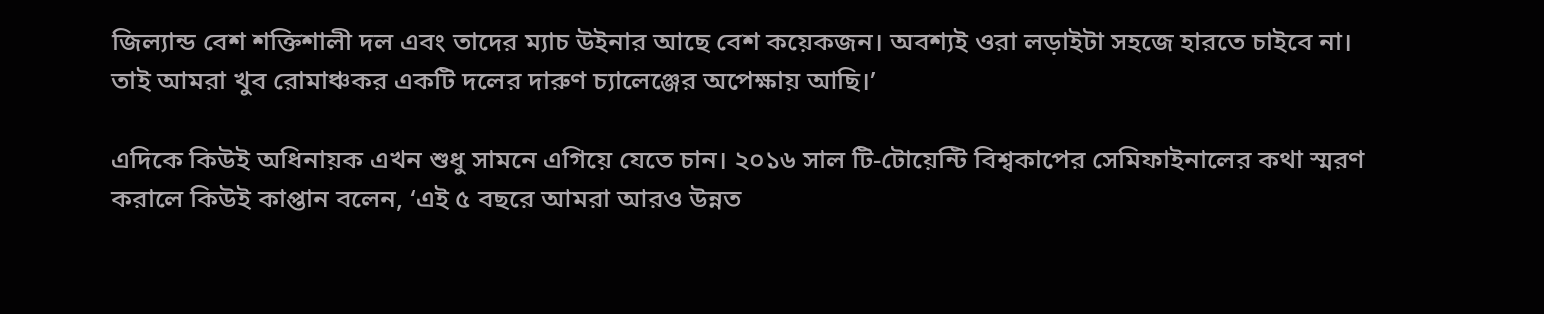জিল্যান্ড বেশ শক্তিশালী দল এবং তাদের ম্যাচ উইনার আছে বেশ কয়েকজন। অবশ্যই ওরা লড়াইটা সহজে হারতে চাইবে না। তাই আমরা খুব রোমাঞ্চকর একটি দলের দারুণ চ্যালেঞ্জের অপেক্ষায় আছি।’

এদিকে কিউই অধিনায়ক এখন শুধু সামনে এগিয়ে যেতে চান। ২০১৬ সাল টি-টোয়েন্টি বিশ্বকাপের সেমিফাইনালের কথা স্মরণ করালে কিউই কাপ্তান বলেন, ‘এই ৫ বছরে আমরা আরও উন্নত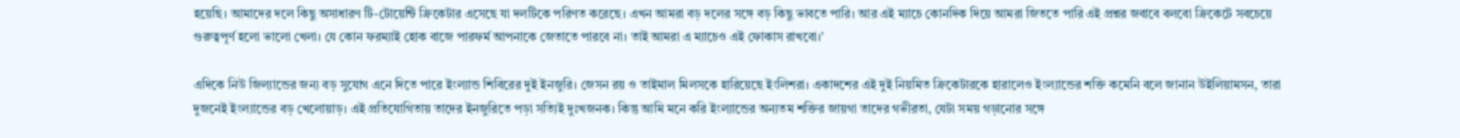হয়েছি। আমাদের দলে কিছু অসাধারণ টি-টোয়েন্টি ক্রিকেটার এসেছে যা দলটিকে পরিণত করেছে। এখন আমরা বড় দলের সঙ্গে বড় কিছু ভাবতে পারি। আর এই ম্যাচে কোনদিক দিয়ে আমরা জিততে পারি এই প্রশ্নর জবাবে বলবো ক্রিকেটে সবচেয়ে গুরুত্বপূর্ণ হলো ভালো খেলা। যে কোন ফরম্যাই হোক বাজে পারফর্ম আপনাকে জেতাতে পারবে না। তাই আমরা এ ম্যাচেও এই ফোকাস রাখবো।’

এদিকে নিউ জিল্যান্ডের জন্য বড় সুযোগ এনে দিতে পারে ইংল্যান্ড শিবিরের দুই ইনজুরি। জেসন রয় ও তাইমাল মিলসকে হারিয়েছে ইংলিশরা। একাদশের এই দুই নিয়মিত ক্রিকেটারকে হারালেও ইংল্যান্ডের শক্তি কমেনি বলে জানান উইলিয়ামসন, তারা দুজনেই ইংল্যান্ডের বড় খেলোয়াড়। এই প্রতিযোগিতায় তাদের ইনজুরিতে পড়া সত্যিই দুঃখজনক। কিন্তু আমি মনে করি ইংল্যান্ডের অন্যতম শক্তির জায়গা তাদের গভীরতা, যেটা সময় গড়ানোর সঙ্গে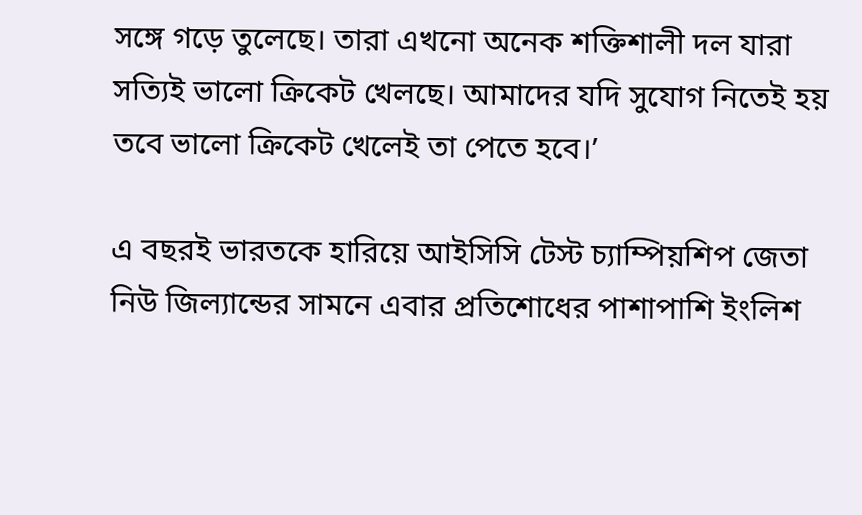সঙ্গে গড়ে তুলেছে। তারা এখনো অনেক শক্তিশালী দল যারা সত্যিই ভালো ক্রিকেট খেলছে। আমাদের যদি সুযোগ নিতেই হয় তবে ভালো ক্রিকেট খেলেই তা পেতে হবে।’

এ বছরই ভারতকে হারিয়ে আইসিসি টেস্ট চ্যাম্পিয়শিপ জেতা নিউ জিল্যান্ডের সামনে এবার প্রতিশোধের পাশাপাশি ইংলিশ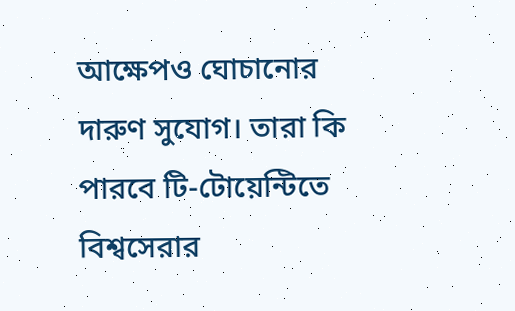আক্ষেপও ঘোচানোর দারুণ সুযোগ। তারা কি পারবে টি-টোয়েন্টিতে বিশ্বসেরার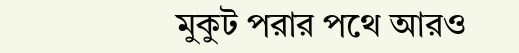মুকুট পরার পথে আরও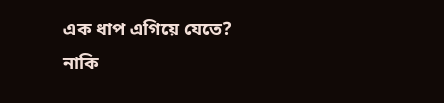এক ধাপ এগিয়ে যেতে? নাকি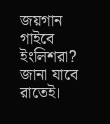জয়গান গাইবে ইংলিশরা? জানা যাবে রাতেই।